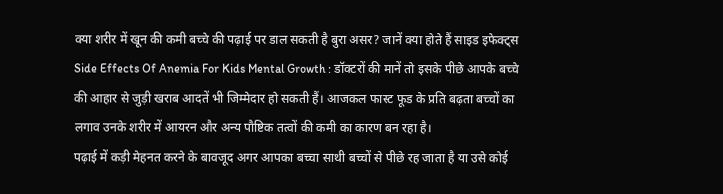क्या शरीर में खून की कमी बच्चे की पढ़ाई पर डाल सकती है बुरा असर? जानें क्या होते हैं साइड इफेक्ट्स
Side Effects Of Anemia For Kids Mental Growth : डॉक्टरों की मानें तो इसके पीछे आपके बच्चे की आहार से जुड़ी खराब आदतें भी जिम्मेदार हो सकती हैं। आजकल फास्ट फूड के प्रति बढ़ता बच्चों का लगाव उनके शरीर में आयरन और अन्य पौष्टिक तत्वों की कमी का कारण बन रहा है।
पढ़ाई में कड़ी मेहनत करने के बावजूद अगर आपका बच्चा साथी बच्चों से पीछे रह जाता है या उसे कोई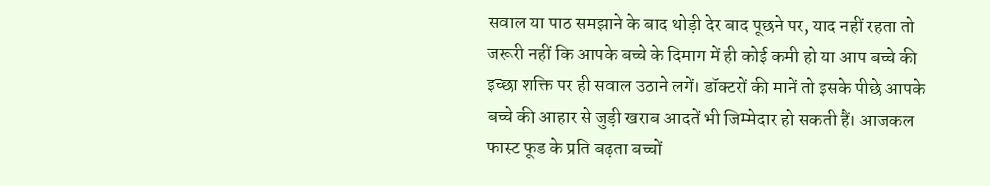सवाल या पाठ समझाने के बाद थोड़ी देर बाद पूछने पर, याद नहीं रहता तो जरूरी नहीं कि आपके बच्चे के दिमाग में ही कोई कमी हो या आप बच्चे की इच्छा शक्ति पर ही सवाल उठाने लगें। डॉक्टरों की मानें तो इसके पीछे आपके बच्चे की आहार से जुड़ी खराब आदतें भी जिम्मेदार हो सकती हैं। आजकल फास्ट फूड के प्रति बढ़ता बच्चों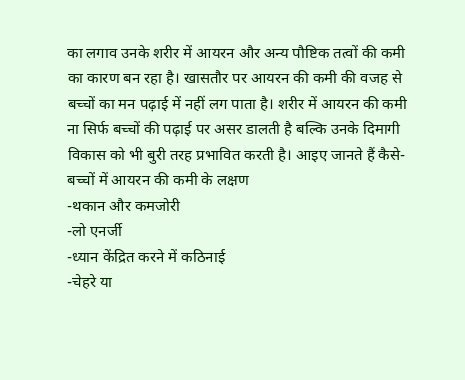का लगाव उनके शरीर में आयरन और अन्य पौष्टिक तत्वों की कमी का कारण बन रहा है। खासतौर पर आयरन की कमी की वजह से बच्चों का मन पढ़ाई में नहीं लग पाता है। शरीर में आयरन की कमी ना सिर्फ बच्चों की पढ़ाई पर असर डालती है बल्कि उनके दिमागी विकास को भी बुरी तरह प्रभावित करती है। आइए जानते हैं कैसे-
बच्चों में आयरन की कमी के लक्षण
-थकान और कमजोरी
-लो एनर्जी
-ध्यान केंद्रित करने में कठिनाई
-चेहरे या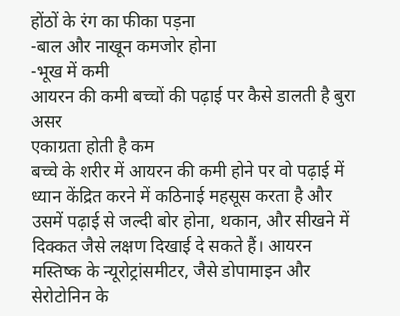होंठों के रंग का फीका पड़ना
-बाल और नाखून कमजोर होना
-भूख में कमी
आयरन की कमी बच्चों की पढ़ाई पर कैसे डालती है बुरा असर
एकाग्रता होती है कम
बच्चे के शरीर में आयरन की कमी होने पर वो पढ़ाई में ध्यान केंद्रित करने में कठिनाई महसूस करता है और उसमें पढ़ाई से जल्दी बोर होना, थकान, और सीखने में दिक्कत जैसे लक्षण दिखाई दे सकते हैं। आयरन मस्तिष्क के न्यूरोट्रांसमीटर, जैसे डोपामाइन और सेरोटोनिन के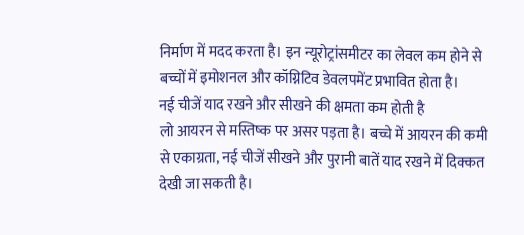निर्माण में मदद करता है। इन न्यूरोट्रांसमीटर का लेवल कम होने से बच्चों में इमोशनल और कॉग्निटिव डेवलपमेंट प्रभावित होता है।
नई चीजें याद रखने और सीखने की क्षमता कम होती है
लो आयरन से मस्तिष्क पर असर पड़ता है। बच्चे में आयरन की कमी से एकाग्रता, नई चीजें सीखने और पुरानी बातें याद रखने में दिक्कत देखी जा सकती है।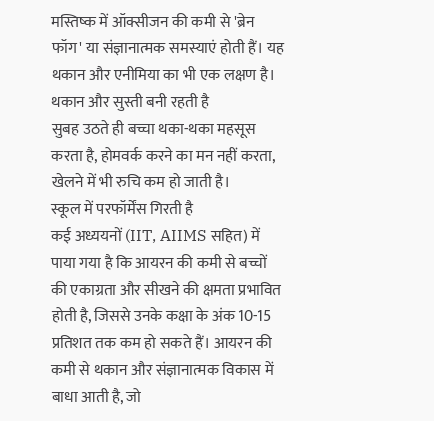मस्तिष्क में ऑक्सीजन की कमी से 'ब्रेन फॉग' या संज्ञानात्मक समस्याएं होती हैं। यह थकान और एनीमिया का भी एक लक्षण है।
थकान और सुस्ती बनी रहती है
सुबह उठते ही बच्चा थका-थका महसूस करता है, होमवर्क करने का मन नहीं करता, खेलने में भी रुचि कम हो जाती है।
स्कूल में परफॉर्मेंस गिरती है
कई अध्ययनों (IIT, AIIMS सहित) में पाया गया है कि आयरन की कमी से बच्चों की एकाग्रता और सीखने की क्षमता प्रभावित होती है, जिससे उनके कक्षा के अंक 10-15 प्रतिशत तक कम हो सकते हैं। आयरन की कमी से थकान और संज्ञानात्मक विकास में बाधा आती है, जो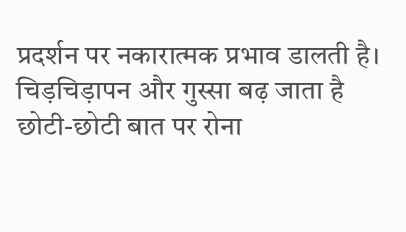प्रदर्शन पर नकारात्मक प्रभाव डालती है।
चिड़चिड़ापन और गुस्सा बढ़ जाता है
छोटी-छोटी बात पर रोना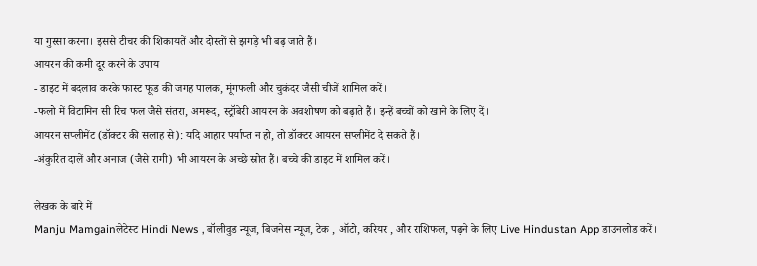या गुस्सा करना। इससे टीचर की शिकायतें और दोस्तों से झगड़े भी बढ़ जाते हैं।
आयरन की कमी दूर करने के उपाय
- डाइट में बदलाव करके फास्ट फूड की जगह पालक, मूंगफली और चुकंदर जैसी चीजें शामिल करें।
-फलो में विटामिन सी रिच फल जैसे संतरा, अमरूद, स्ट्रॉबेरी आयरन के अवशोषण को बढ़ाते हैं। इन्हें बच्चों को खाने के लिए दें।
आयरन सप्लीमेंट (डॉक्टर की सलाह से): यदि आहार पर्याप्त न हो, तो डॉक्टर आयरन सप्लीमेंट दे सकते हैं।
-अंकुरित दालें और अनाज (जैसे रागी) भी आयरन के अच्छे स्रोत हैं। बच्चे की डाइट में शामिल करें।

लेखक के बारे में
Manju Mamgainलेटेस्ट Hindi News , बॉलीवुड न्यूज, बिजनेस न्यूज, टेक , ऑटो, करियर , और राशिफल, पढ़ने के लिए Live Hindustan App डाउनलोड करें।